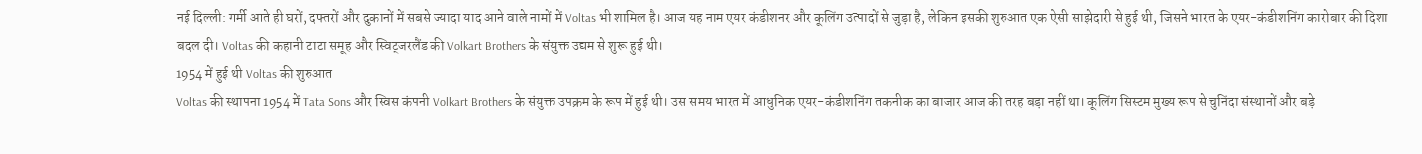नई दिल्ली: गर्मी आते ही घरों, दफ्तरों और दुकानों में सबसे ज्यादा याद आने वाले नामों में Voltas भी शामिल है। आज यह नाम एयर कंडीशनर और कूलिंग उत्पादों से जुड़ा है, लेकिन इसकी शुरुआत एक ऐसी साझेदारी से हुई थी, जिसने भारत के एयर-कंडीशनिंग कारोबार की दिशा बदल दी। Voltas की कहानी टाटा समूह और स्विट्जरलैंड की Volkart Brothers के संयुक्त उद्यम से शुरू हुई थी।
1954 में हुई थी Voltas की शुरुआत
Voltas की स्थापना 1954 में Tata Sons और स्विस कंपनी Volkart Brothers के संयुक्त उपक्रम के रूप में हुई थी। उस समय भारत में आधुनिक एयर-कंडीशनिंग तकनीक का बाजार आज की तरह बड़ा नहीं था। कूलिंग सिस्टम मुख्य रूप से चुनिंदा संस्थानों और बड़े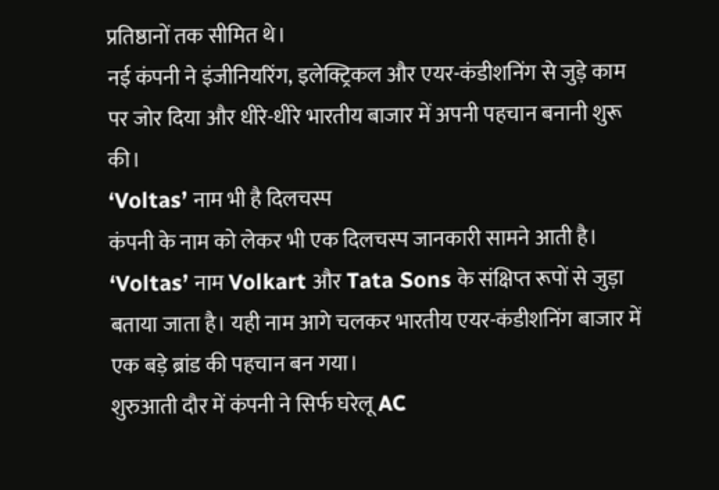प्रतिष्ठानों तक सीमित थे।
नई कंपनी ने इंजीनियरिंग, इलेक्ट्रिकल और एयर-कंडीशनिंग से जुड़े काम पर जोर दिया और धीरे-धीरे भारतीय बाजार में अपनी पहचान बनानी शुरू की।
‘Voltas’ नाम भी है दिलचस्प
कंपनी के नाम को लेकर भी एक दिलचस्प जानकारी सामने आती है। ‘Voltas’ नाम Volkart और Tata Sons के संक्षिप्त रूपों से जुड़ा बताया जाता है। यही नाम आगे चलकर भारतीय एयर-कंडीशनिंग बाजार में एक बड़े ब्रांड की पहचान बन गया।
शुरुआती दौर में कंपनी ने सिर्फ घरेलू AC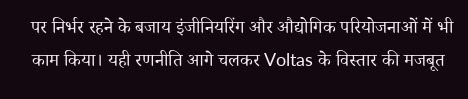पर निर्भर रहने के बजाय इंजीनियरिंग और औद्योगिक परियोजनाओं में भी काम किया। यही रणनीति आगे चलकर Voltas के विस्तार की मजबूत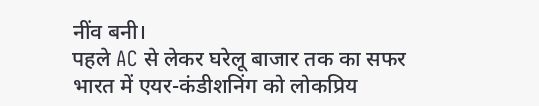नींव बनी।
पहले AC से लेकर घरेलू बाजार तक का सफर
भारत में एयर-कंडीशनिंग को लोकप्रिय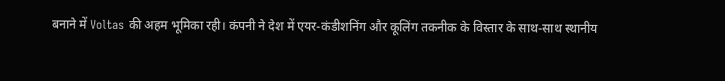बनाने में Voltas की अहम भूमिका रही। कंपनी ने देश में एयर-कंडीशनिंग और कूलिंग तकनीक के विस्तार के साथ-साथ स्थानीय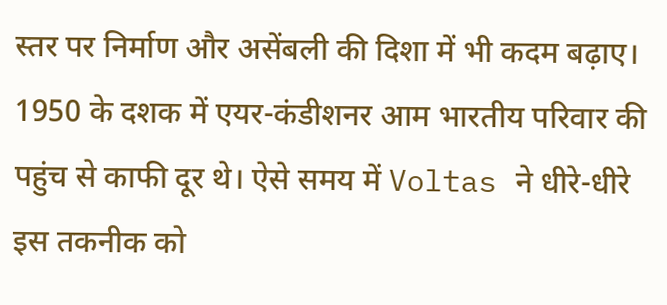स्तर पर निर्माण और असेंबली की दिशा में भी कदम बढ़ाए।
1950 के दशक में एयर-कंडीशनर आम भारतीय परिवार की पहुंच से काफी दूर थे। ऐसे समय में Voltas ने धीरे-धीरे इस तकनीक को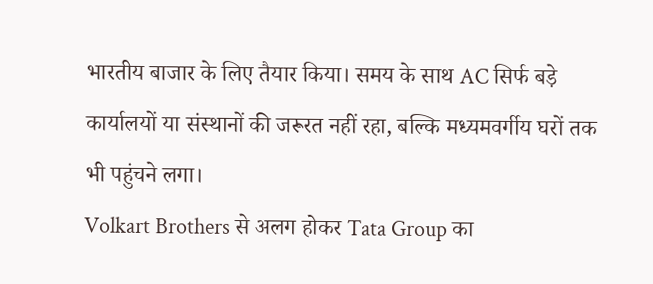भारतीय बाजार के लिए तैयार किया। समय के साथ AC सिर्फ बड़े कार्यालयों या संस्थानों की जरूरत नहीं रहा, बल्कि मध्यमवर्गीय घरों तक भी पहुंचने लगा।
Volkart Brothers से अलग होकर Tata Group का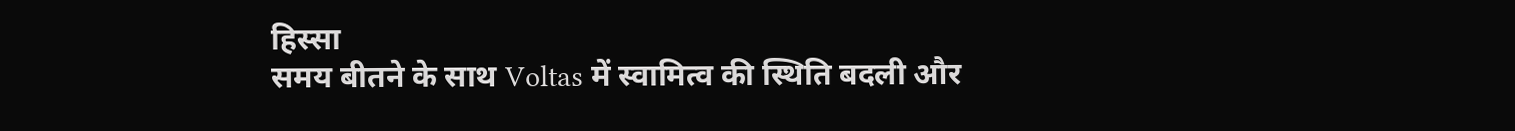हिस्सा
समय बीतने के साथ Voltas में स्वामित्व की स्थिति बदली और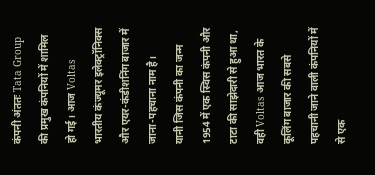कंपनी अंततः Tata Group की प्रमुख कंपनियों में शामिल हो गई। आज Voltas भारतीय कंज्यूमर इलेक्ट्रॉनिक्स और एयर-कंडीशनिंग बाजार में जाना-पहचाना नाम है।
यानी जिस कंपनी का जन्म 1954 में एक स्विस कंपनी और टाटा की साझेदारी से हुआ था, वही Voltas आज भारत के कूलिंग बाजार की सबसे पहचानी जाने वाली कंपनियों में से एक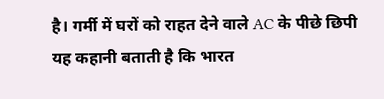है। गर्मी में घरों को राहत देने वाले AC के पीछे छिपी यह कहानी बताती है कि भारत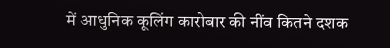में आधुनिक कूलिंग कारोबार की नींव कितने दशक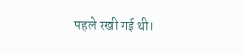पहले रखी गई थी।